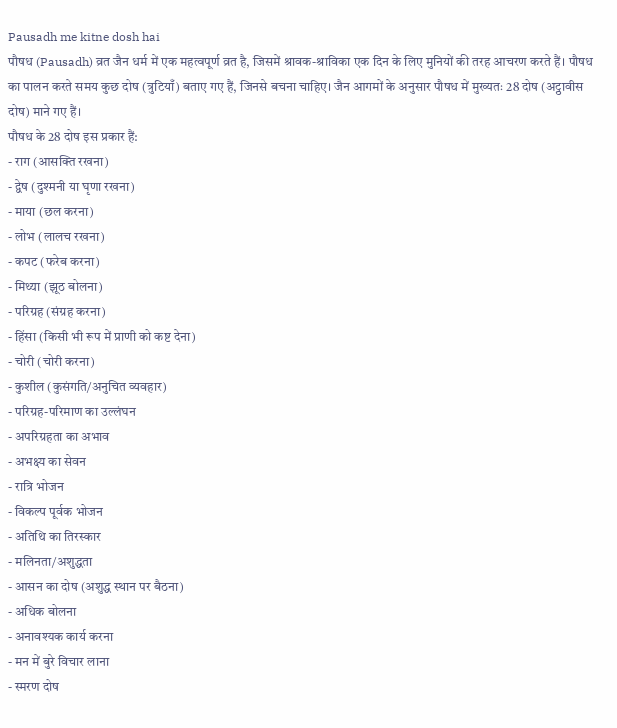Pausadh me kitne dosh hai
पौषध (Pausadh) व्रत जैन धर्म में एक महत्वपूर्ण व्रत है, जिसमें श्रावक-श्राविका एक दिन के लिए मुनियों की तरह आचरण करते हैं। पौषध का पालन करते समय कुछ दोष (त्रुटियाँ) बताए गए हैं, जिनसे बचना चाहिए। जैन आगमों के अनुसार पौषध में मुख्यतः 28 दोष (अट्ठावीस दोष) माने गए हैं।
पौषध के 28 दोष इस प्रकार हैं:
- राग (आसक्ति रखना)
- द्वेष (दुश्मनी या घृणा रखना)
- माया (छल करना)
- लोभ (लालच रखना)
- कपट (फरेब करना)
- मिथ्या (झूठ बोलना)
- परिग्रह (संग्रह करना)
- हिंसा (किसी भी रूप में प्राणी को कष्ट देना)
- चोरी (चोरी करना)
- कुशील (कुसंगति/अनुचित व्यवहार)
- परिग्रह-परिमाण का उल्लंघन
- अपरिग्रहता का अभाव
- अभक्ष्य का सेवन
- रात्रि भोजन
- विकल्प पूर्वक भोजन
- अतिथि का तिरस्कार
- मलिनता/अशुद्धता
- आसन का दोष (अशुद्ध स्थान पर बैठना)
- अधिक बोलना
- अनावश्यक कार्य करना
- मन में बुरे विचार लाना
- स्मरण दोष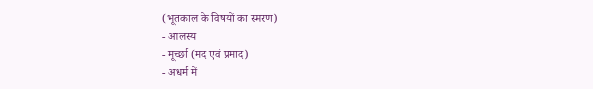(भूतकाल के विषयों का स्मरण)
- आलस्य
- मूर्च्छा (मद एवं प्रमाद)
- अधर्म में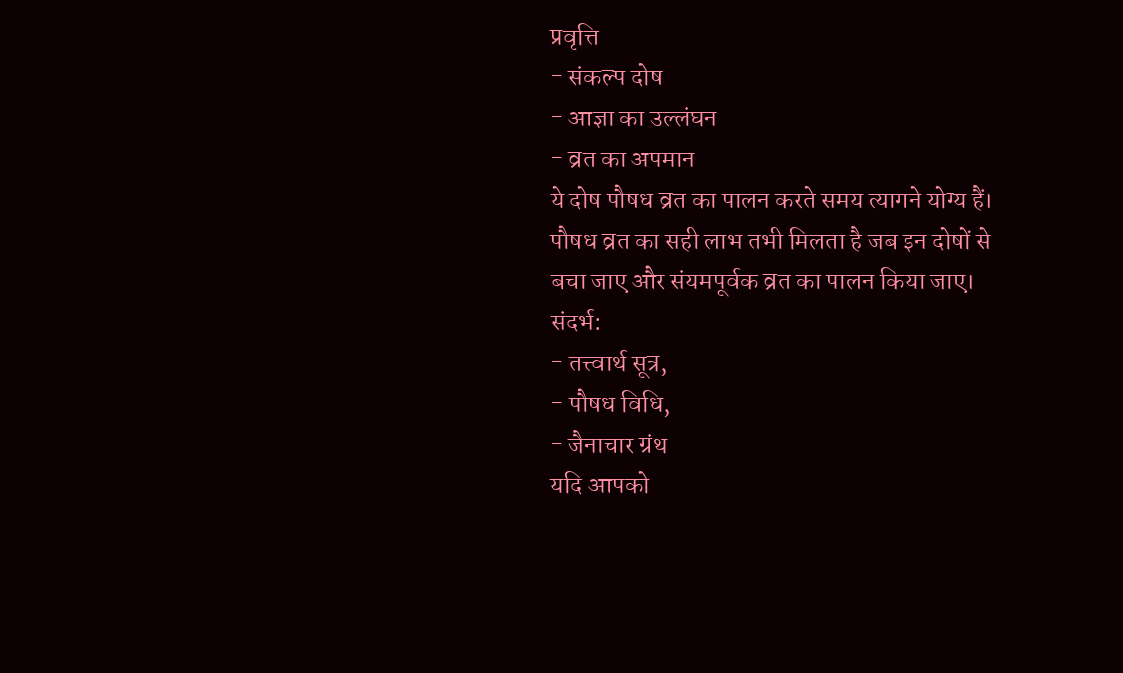प्रवृत्ति
- संकल्प दोष
- आज्ञा का उल्लंघन
- व्रत का अपमान
ये दोष पौषध व्रत का पालन करते समय त्यागने योग्य हैं। पौषध व्रत का सही लाभ तभी मिलता है जब इन दोषों से बचा जाए और संयमपूर्वक व्रत का पालन किया जाए।
संदर्भ:
- तत्त्वार्थ सूत्र,
- पौषध विधि,
- जैनाचार ग्रंथ
यदि आपको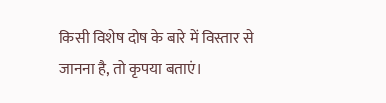किसी विशेष दोष के बारे में विस्तार से जानना है, तो कृपया बताएं।